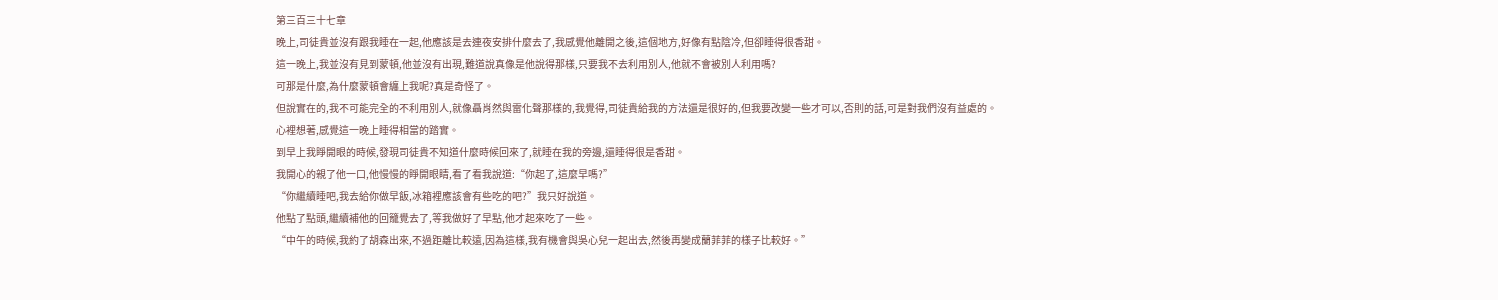第三百三十七章
晚上,司徒貴並沒有跟我睡在一起,他應該是去連夜安排什麼去了,我感覺他離開之後,這個地方,好像有點陰冷,但卻睡得很香甜。
這一晚上,我並沒有見到蒙頓,他並沒有出現,難道說真像是他說得那樣,只要我不去利用別人,他就不會被別人利用嗎?
可那是什麼,為什麼蒙頓會纏上我呢?真是奇怪了。
但說實在的,我不可能完全的不利用別人,就像聶肖然與雷化聲那樣的,我覺得,司徒貴給我的方法還是很好的,但我要改變一些才可以,否則的話,可是對我們沒有益處的。
心裡想著,感覺這一晚上睡得相當的踏實。
到早上我睜開眼的時候,發現司徒貴不知道什麼時候回來了,就睡在我的旁邊,還睡得很是香甜。
我開心的親了他一口,他慢慢的睜開眼睛,看了看我說道:“你起了,這麼早嗎?”
“你繼續睡吧,我去給你做早飯,冰箱裡應該會有些吃的吧?”我只好說道。
他點了點頭,繼續補他的回籠覺去了,等我做好了早點,他才起來吃了一些。
“中午的時候,我約了胡森出來,不過距離比較遠,因為這樣,我有機會與吳心兒一起出去,然後再變成蘭菲菲的樣子比較好。”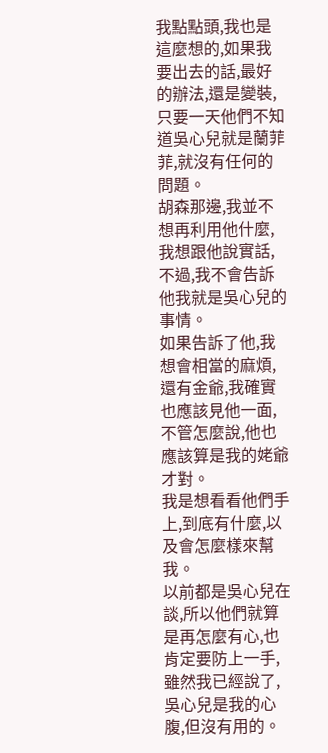我點點頭,我也是這麼想的,如果我要出去的話,最好的辦法,還是變裝,只要一天他們不知道吳心兒就是蘭菲菲,就沒有任何的問題。
胡森那邊,我並不想再利用他什麼,我想跟他說實話,不過,我不會告訴他我就是吳心兒的事情。
如果告訴了他,我想會相當的麻煩,還有金爺,我確實也應該見他一面,不管怎麼說,他也應該算是我的姥爺才對。
我是想看看他們手上,到底有什麼,以及會怎麼樣來幫我。
以前都是吳心兒在談,所以他們就算是再怎麼有心,也肯定要防上一手,雖然我已經說了,吳心兒是我的心腹,但沒有用的。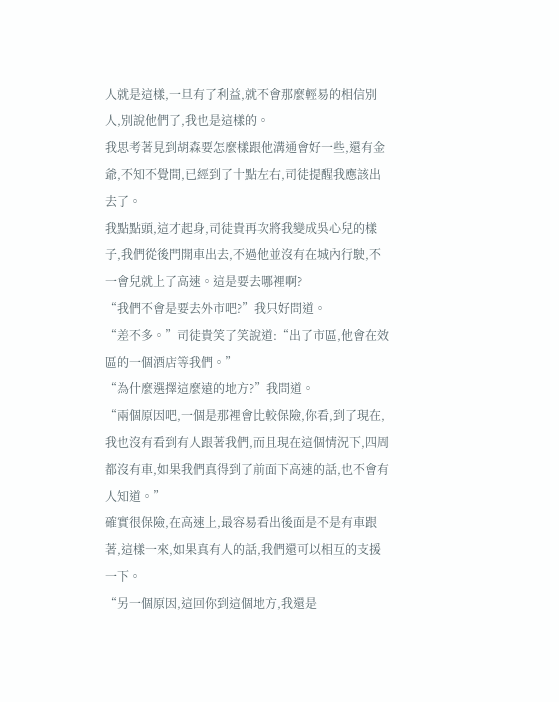人就是這樣,一旦有了利益,就不會那麼輕易的相信別人,別說他們了,我也是這樣的。
我思考著見到胡森要怎麼樣跟他溝通會好一些,還有金爺,不知不覺間,已經到了十點左右,司徒提醒我應該出去了。
我點點頭,這才起身,司徒貴再次將我變成吳心兒的樣子,我們從後門開車出去,不過他並沒有在城內行駛,不一會兒就上了高速。這是要去哪裡啊?
“我們不會是要去外市吧?”我只好問道。
“差不多。”司徒貴笑了笑說道:“出了市區,他會在效區的一個酒店等我們。”
“為什麼選擇這麼遠的地方?”我問道。
“兩個原因吧,一個是那裡會比較保險,你看,到了現在,我也沒有看到有人跟著我們,而且現在這個情況下,四周都沒有車,如果我們真得到了前面下高速的話,也不會有人知道。”
確實很保險,在高速上,最容易看出後面是不是有車跟著,這樣一來,如果真有人的話,我們還可以相互的支援一下。
“另一個原因,這回你到這個地方,我還是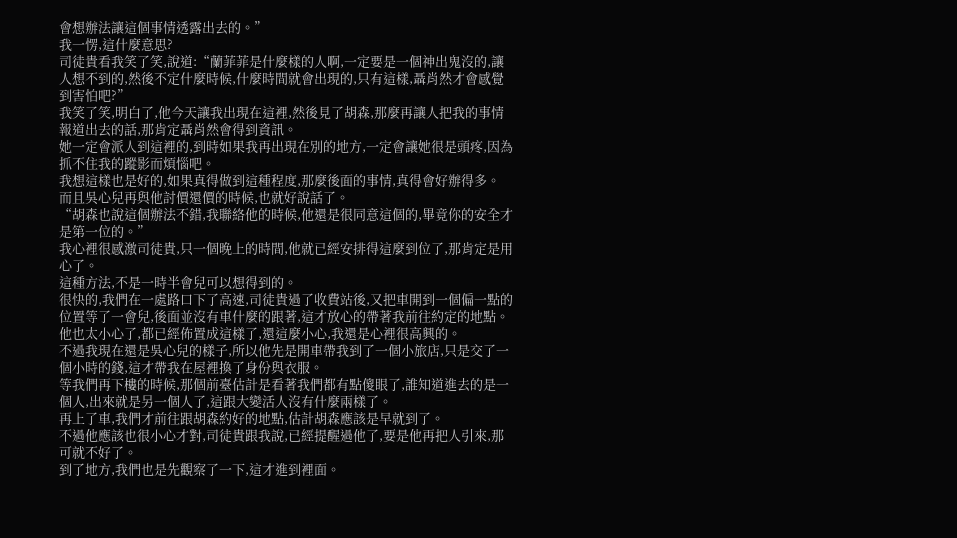會想辦法讓這個事情透露出去的。”
我一愣,這什麼意思?
司徒貴看我笑了笑,說道:“蘭菲菲是什麼樣的人啊,一定要是一個神出鬼沒的,讓人想不到的,然後不定什麼時候,什麼時間就會出現的,只有這樣,聶肖然才會感覺到害怕吧?”
我笑了笑,明白了,他今天讓我出現在這裡,然後見了胡森,那麼再讓人把我的事情報道出去的話,那肯定聶肖然會得到資訊。
她一定會派人到這裡的,到時如果我再出現在別的地方,一定會讓她很是頭疼,因為抓不住我的蹤影而煩惱吧。
我想這樣也是好的,如果真得做到這種程度,那麼後面的事情,真得會好辦得多。
而且吳心兒再與他討價還價的時候,也就好說話了。
“胡森也說這個辦法不錯,我聯絡他的時候,他還是很同意這個的,畢竟你的安全才是第一位的。”
我心裡很感激司徒貴,只一個晚上的時間,他就已經安排得這麼到位了,那肯定是用心了。
這種方法,不是一時半會兒可以想得到的。
很快的,我們在一處路口下了高速,司徒貴過了收費站後,又把車開到一個偏一點的位置等了一會兒,後面並沒有車什麼的跟著,這才放心的帶著我前往約定的地點。
他也太小心了,都已經佈置成這樣了,還這麼小心,我還是心裡很高興的。
不過我現在還是吳心兒的樣子,所以他先是開車帶我到了一個小旅店,只是交了一個小時的錢,這才帶我在屋裡換了身份與衣服。
等我們再下樓的時候,那個前臺估計是看著我們都有點傻眼了,誰知道進去的是一個人,出來就是另一個人了,這跟大變活人沒有什麼兩樣了。
再上了車,我們才前往跟胡森約好的地點,估計胡森應該是早就到了。
不過他應該也很小心才對,司徒貴跟我說,已經提醒過他了,要是他再把人引來,那可就不好了。
到了地方,我們也是先觀察了一下,這才進到裡面。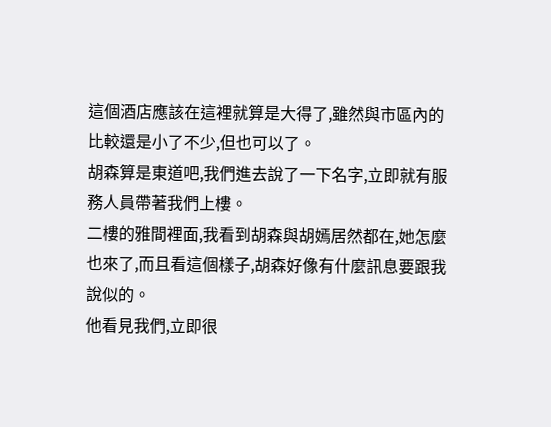這個酒店應該在這裡就算是大得了,雖然與市區內的比較還是小了不少,但也可以了。
胡森算是東道吧,我們進去說了一下名字,立即就有服務人員帶著我們上樓。
二樓的雅間裡面,我看到胡森與胡嫣居然都在,她怎麼也來了,而且看這個樣子,胡森好像有什麼訊息要跟我說似的。
他看見我們,立即很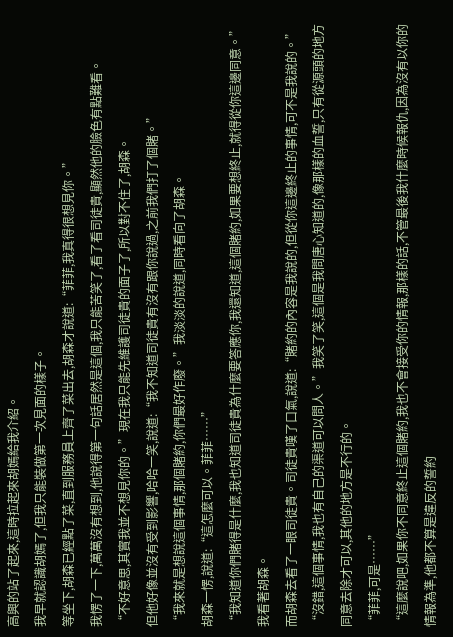高興的站了起來,這時拉起來胡嫣給我介紹。
我早就認識胡嫣了,但我只能裝做第一次見面的樣子。
等坐下,胡森已經點了菜,直到服務員上齊了菜出去,胡森才說道:“菲菲,我真得很想見你。”
我愣了一下,萬萬沒有想到,他說得第一句話居然是這個,我只能苦笑了,看了看司徒貴,顯然他的臉色有點難看。
“不好意思,其實我並不想見你的。”現在我只能先維護司徒貴的面子了,所以對不住了,胡森。
但他好像並沒有受到影響,哈哈一笑,說道:“我不知道司徒貴有沒有跟你說過,之前我們打了個賭。”
“我來就是想說這個事情,那個賭約,你們最好作廢。”我淡淡的說道,同時看向了胡森。
胡森一愣,說道:“這怎麼可以。菲菲……”
“我知道你們賭得是什麼,我也知道司徒貴為什麼要答應你,我還知道,這個賭約,如果要想終止,就得從你這邊同意。”我看著胡森。
而胡森去看了一眼司徒貴。司徒貴嘆了口氣,說道:“賭約的內容是我說的,但從你這邊終止的事情,可不是我說的。”
“沒錯,這個事情,我也有自己的渠道可以問人。”我笑了笑,這個是我問唐心知道的,像那樣的血誓,只有從源頭的地方同意去除才可以,其他的地方是不行的。
“菲菲,可是……”
“這麼說吧,如果你不同意終止這個賭約,我也不會接受你的情報,那樣的話,不管最後我什麼時候報仇,因為沒有以你的情報為準,他都不算是違反的誓約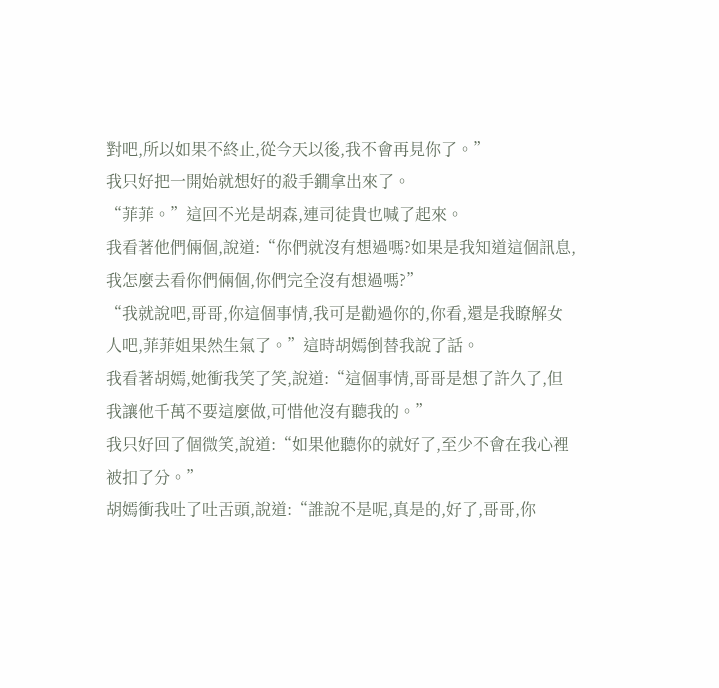對吧,所以如果不終止,從今天以後,我不會再見你了。”
我只好把一開始就想好的殺手鐗拿出來了。
“菲菲。”這回不光是胡森,連司徒貴也喊了起來。
我看著他們倆個,說道:“你們就沒有想過嗎?如果是我知道這個訊息,我怎麼去看你們倆個,你們完全沒有想過嗎?”
“我就說吧,哥哥,你這個事情,我可是勸過你的,你看,還是我瞭解女人吧,菲菲姐果然生氣了。”這時胡嫣倒替我說了話。
我看著胡嫣,她衝我笑了笑,說道:“這個事情,哥哥是想了許久了,但我讓他千萬不要這麼做,可惜他沒有聽我的。”
我只好回了個微笑,說道:“如果他聽你的就好了,至少不會在我心裡被扣了分。”
胡嫣衝我吐了吐舌頭,說道:“誰說不是呢,真是的,好了,哥哥,你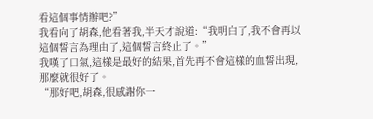看這個事情辦吧?”
我看向了胡森,他看著我,半天才說道:“我明白了,我不會再以這個誓言為理由了,這個誓言終止了。”
我嘆了口氣,這樣是最好的結果,首先再不會這樣的血誓出現,那麼就很好了。
“那好吧,胡森,很感謝你一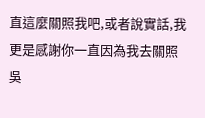直這麼關照我吧,或者說實話,我更是感謝你一直因為我去關照吳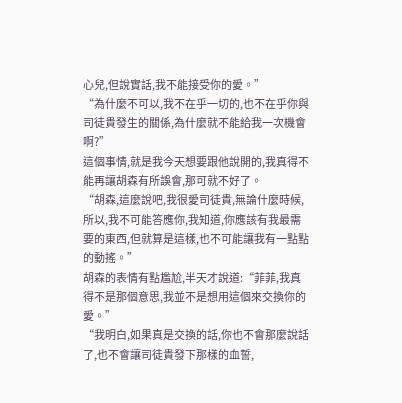心兒,但說實話,我不能接受你的愛。”
“為什麼不可以,我不在乎一切的,也不在乎你與司徒貴發生的關係,為什麼就不能給我一次機會啊?”
這個事情,就是我今天想要跟他說開的,我真得不能再讓胡森有所誤會,那可就不好了。
“胡森,這麼說吧,我很愛司徒貴,無論什麼時候,所以,我不可能答應你,我知道,你應該有我最需要的東西,但就算是這樣,也不可能讓我有一點點的動搖。”
胡森的表情有點尷尬,半天才說道:“菲菲,我真得不是那個意思,我並不是想用這個來交換你的愛。”
“我明白,如果真是交換的話,你也不會那麼說話了,也不會讓司徒貴發下那樣的血誓,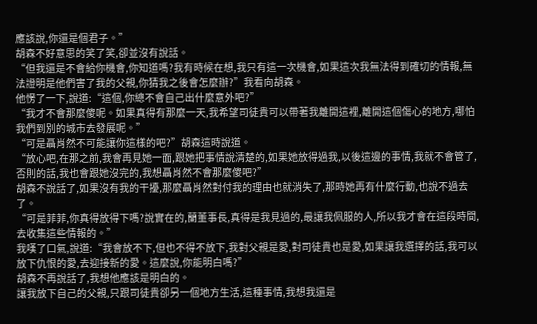應該說,你還是個君子。”
胡森不好意思的笑了笑,卻並沒有說話。
“但我還是不會給你機會,你知道嗎?我有時候在想,我只有這一次機會,如果這次我無法得到確切的情報,無法證明是他們害了我的父親,你猜我之後會怎麼辦?”我看向胡森。
他愣了一下,說道:“這個,你總不會自己出什麼意外吧?”
“我才不會那麼傻呢。如果真得有那麼一天,我希望司徒貴可以帶著我離開這裡,離開這個傷心的地方,哪怕我們到別的城市去發展呢。”
“可是聶肖然不可能讓你這樣的吧?”胡森這時說道。
“放心吧,在那之前,我會再見她一面,跟她把事情說清楚的,如果她放得過我,以後這邊的事情,我就不會管了,否則的話,我也會跟她沒完的,我想聶肖然不會那麼傻吧?”
胡森不說話了,如果沒有我的干擾,那麼聶肖然對付我的理由也就消失了,那時她再有什麼行動,也說不過去了。
“可是菲菲,你真得放得下嗎?說實在的,蘭董事長,真得是我見過的,最讓我佩服的人,所以我才會在這段時間,去收集這些情報的。”
我嘆了口氣,說道:“我會放不下,但也不得不放下,我對父親是愛,對司徒貴也是愛,如果讓我選擇的話,我可以放下仇恨的愛,去迎接新的愛。這麼說,你能明白嗎?”
胡森不再說話了,我想他應該是明白的。
讓我放下自己的父親,只跟司徒貴卻另一個地方生活,這種事情,我想我還是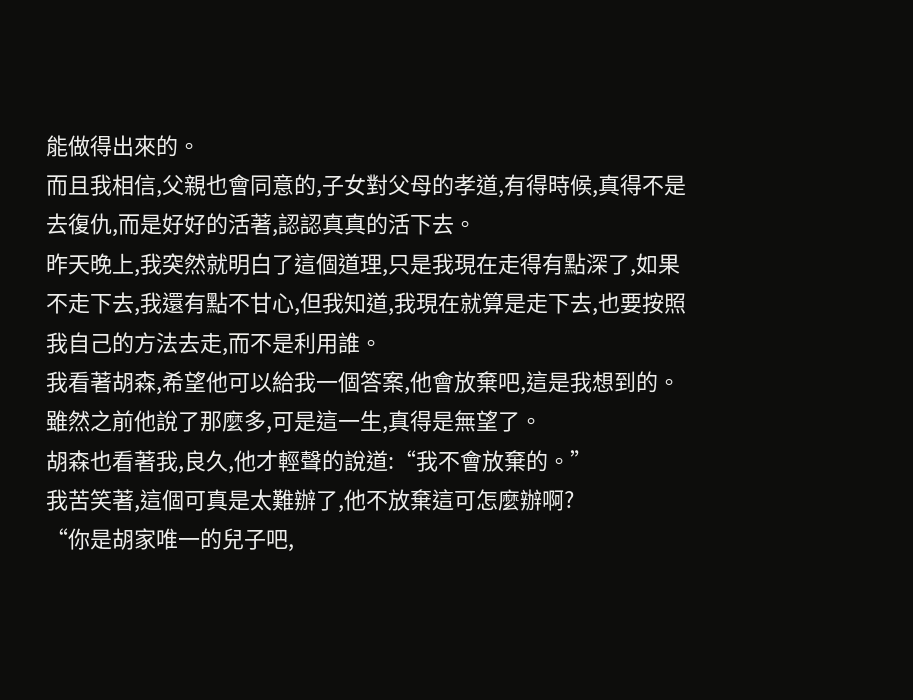能做得出來的。
而且我相信,父親也會同意的,子女對父母的孝道,有得時候,真得不是去復仇,而是好好的活著,認認真真的活下去。
昨天晚上,我突然就明白了這個道理,只是我現在走得有點深了,如果不走下去,我還有點不甘心,但我知道,我現在就算是走下去,也要按照我自己的方法去走,而不是利用誰。
我看著胡森,希望他可以給我一個答案,他會放棄吧,這是我想到的。雖然之前他說了那麼多,可是這一生,真得是無望了。
胡森也看著我,良久,他才輕聲的說道:“我不會放棄的。”
我苦笑著,這個可真是太難辦了,他不放棄這可怎麼辦啊?
“你是胡家唯一的兒子吧,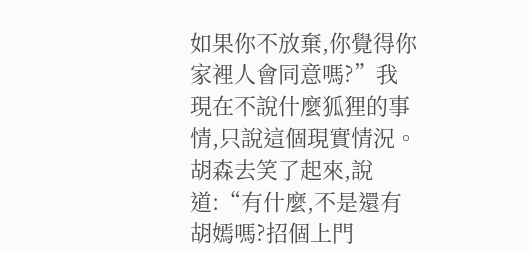如果你不放棄,你覺得你家裡人會同意嗎?”我現在不說什麼狐狸的事情,只說這個現實情況。
胡森去笑了起來,說道:“有什麼,不是還有胡嫣嗎?招個上門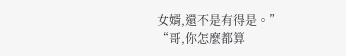女婿,還不是有得是。”
“哥,你怎麼都算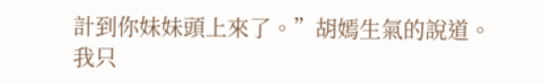計到你妹妹頭上來了。”胡嫣生氣的說道。
我只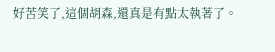好苦笑了,這個胡森,還真是有點太執著了。